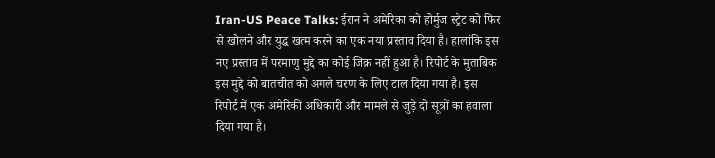Iran-US Peace Talks: ईरान ने अमेरिका को होर्मुज स्ट्रेट को फिर से खोलने और युद्ध खत्म करने का एक नया प्रस्ताव दिया है। हालांकि इस नए प्रस्ताव में परमाणु मुद्दे का कोई जिक्र नहीं हुआ है। रिपोर्ट के मुताबिक इस मुद्दे को बातचीत को अगले चरण के लिए टाल दिया गया है। इस रिपोर्ट में एक अमेरिकी अधिकारी और मामले से जुड़े दो सूत्रों का हवाला दिया गया है।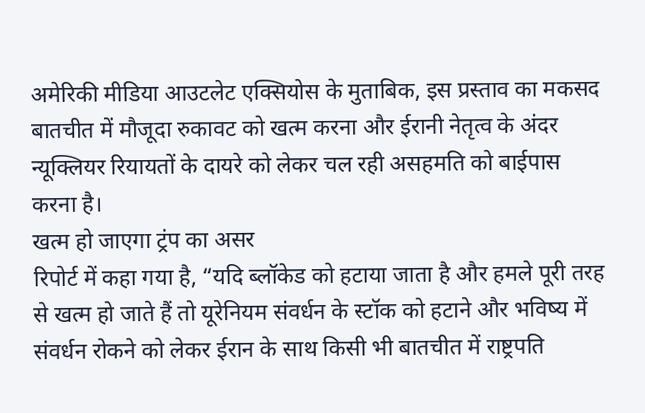अमेरिकी मीडिया आउटलेट एक्सियोस के मुताबिक, इस प्रस्ताव का मकसद बातचीत में मौजूदा रुकावट को खत्म करना और ईरानी नेतृत्व के अंदर न्यूक्लियर रियायतों के दायरे को लेकर चल रही असहमति को बाईपास करना है।
खत्म हो जाएगा ट्रंप का असर
रिपोर्ट में कहा गया है, “यदि ब्लॉकेड को हटाया जाता है और हमले पूरी तरह से खत्म हो जाते हैं तो यूरेनियम संवर्धन के स्टॉक को हटाने और भविष्य में संवर्धन रोकने को लेकर ईरान के साथ किसी भी बातचीत में राष्ट्रपति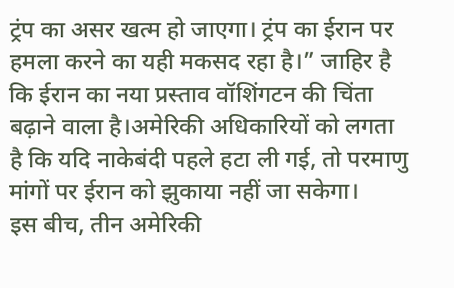ट्रंप का असर खत्म हो जाएगा। ट्रंप का ईरान पर हमला करने का यही मकसद रहा है।” जाहिर है कि ईरान का नया प्रस्ताव वॉशिंगटन की चिंता बढ़ाने वाला है।अमेरिकी अधिकारियों को लगता है कि यदि नाकेबंदी पहले हटा ली गई, तो परमाणु मांगों पर ईरान को झुकाया नहीं जा सकेगा।
इस बीच, तीन अमेरिकी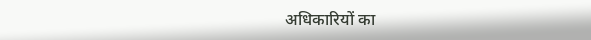अधिकारियों का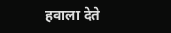हवाला देते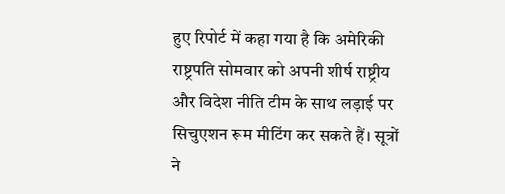हुए रिपोर्ट में कहा गया है कि अमेरिकी राष्ट्रपति सोमवार को अपनी शीर्ष राष्ट्रीय और विदेश नीति टीम के साथ लड़ाई पर सिचुएशन रूम मीटिंग कर सकते हैं। सूत्रों ने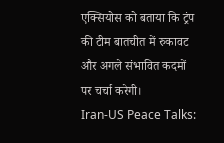एक्सियोस को बताया कि ट्रंप की टीम बातचीत में रुकावट और अगले संभावित कदमों पर चर्चा करेगी।
Iran-US Peace Talks: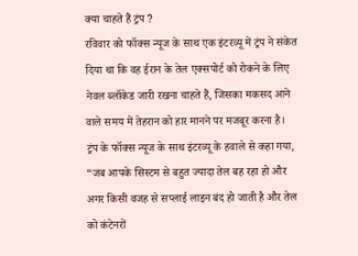क्या चाहते हैं ट्रंप ?
रविवार को फॉक्स न्यूज के साथ एक इंटरव्यू में ट्रंप ने संकेत दिया था कि वह ईरान के तेल एक्सपोर्ट को रोकने के लिए नेवल ब्लॉकेड जारी रखना चाहते हैं, जिसका मकसद आने वाले समय में तेहरान को हार मानने पर मजबूर करना है।
ट्रंप के फॉक्स न्यूज के साथ इंटरव्यू के हवाले से कहा गया, “जब आपके सिस्टम से बहुत ज्यादा तेल बह रहा हो और अगर किसी वजह से सप्लाई लाइन बंद हो जाती है और तेल को कंटेनरों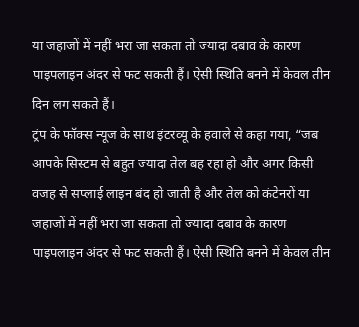या जहाजों में नहीं भरा जा सकता तो ज्यादा दबाव के कारण पाइपलाइन अंदर से फट सकती हैं। ऐसी स्थिति बनने में केवल तीन दिन लग सकते हैं।
ट्रंप के फॉक्स न्यूज के साथ इंटरव्यू के हवाले से कहा गया, “जब आपके सिस्टम से बहुत ज्यादा तेल बह रहा हो और अगर किसी वजह से सप्लाई लाइन बंद हो जाती है और तेल को कंटेनरों या जहाजों में नहीं भरा जा सकता तो ज्यादा दबाव के कारण पाइपलाइन अंदर से फट सकती हैं। ऐसी स्थिति बनने में केवल तीन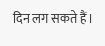दिन लग सकते हैं।